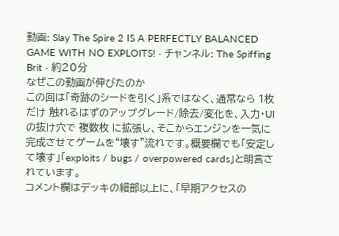動画: Slay The Spire 2 IS A PERFECTLY BALANCED GAME WITH NO EXPLOITS! · チャンネル: The Spiffing Brit · 約20分
なぜこの動画が伸びたのか
この回は「奇跡のシードを引く」系ではなく、通常なら 1枚だけ 触れるはずのアップグレード/除去/変化を、入力・UIの抜け穴で 複数枚 に拡張し、そこからエンジンを一気に完成させてゲームを“壊す”流れです。概要欄でも「安定して壊す」「exploits / bugs / overpowered cards」と明言されています。
コメント欄はデッキの細部以上に、「早期アクセスの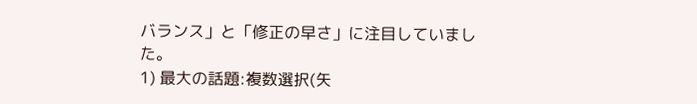バランス」と「修正の早さ」に注目していました。
1) 最大の話題:複数選択(矢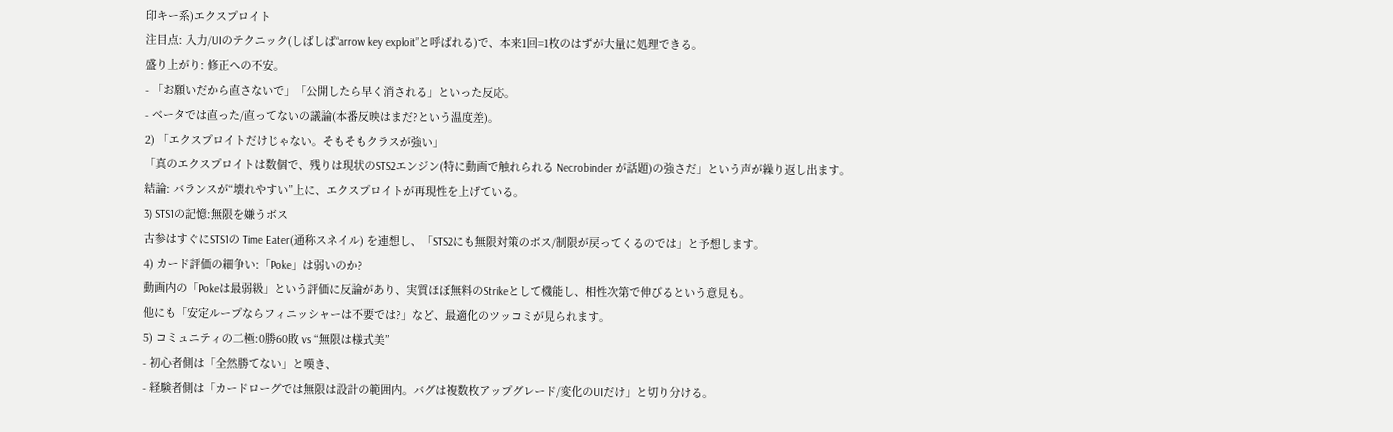印キー系)エクスプロイト
注目点: 入力/UIのテクニック(しばしば“arrow key exploit”と呼ばれる)で、本来1回=1枚のはずが大量に処理できる。
盛り上がり: 修正への不安。
- 「お願いだから直さないで」「公開したら早く消される」といった反応。
- ベータでは直った/直ってないの議論(本番反映はまだ?という温度差)。
2) 「エクスプロイトだけじゃない。そもそもクラスが強い」
「真のエクスプロイトは数個で、残りは現状のSTS2エンジン(特に動画で触れられる Necrobinder が話題)の強さだ」という声が繰り返し出ます。
結論: バランスが“壊れやすい”上に、エクスプロイトが再現性を上げている。
3) STS1の記憶:無限を嫌うボス
古参はすぐにSTS1の Time Eater(通称スネイル) を連想し、「STS2にも無限対策のボス/制限が戻ってくるのでは」と予想します。
4) カード評価の細争い:「Poke」は弱いのか?
動画内の「Pokeは最弱級」という評価に反論があり、実質ほぼ無料のStrikeとして機能し、相性次第で伸びるという意見も。
他にも「安定ループならフィニッシャーは不要では?」など、最適化のツッコミが見られます。
5) コミュニティの二極:0勝60敗 vs “無限は様式美”
- 初心者側は「全然勝てない」と嘆き、
- 経験者側は「カードローグでは無限は設計の範囲内。バグは複数枚アップグレード/変化のUIだけ」と切り分ける。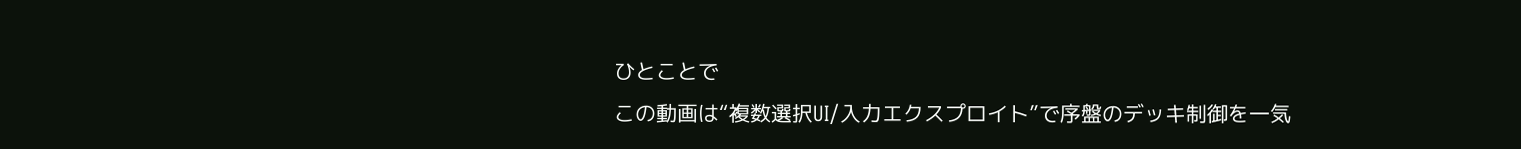ひとことで
この動画は“複数選択UI/入力エクスプロイト”で序盤のデッキ制御を一気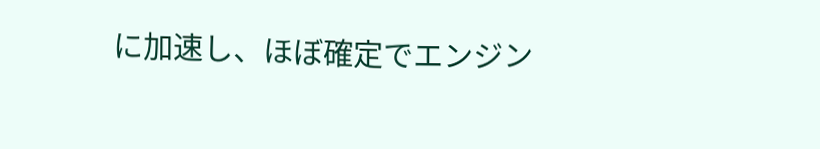に加速し、ほぼ確定でエンジン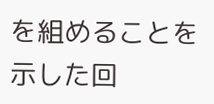を組めることを示した回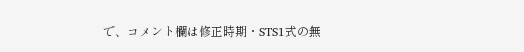で、コメント欄は修正時期・STS1式の無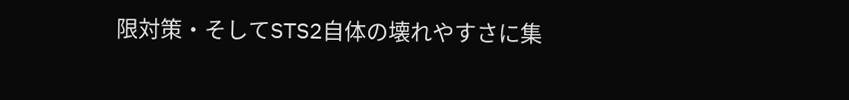限対策・そしてSTS2自体の壊れやすさに集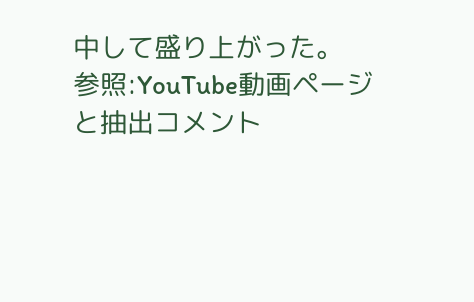中して盛り上がった。
参照:YouTube動画ページと抽出コメント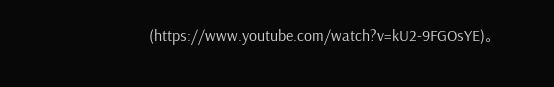(https://www.youtube.com/watch?v=kU2-9FGOsYE)。